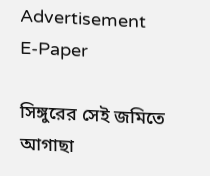Advertisement
E-Paper

সিঙ্গুরের সেই জমিতে আগাছা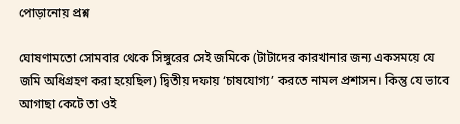পোড়ানোয় প্রশ্ন

ঘোষণামতো সোমবার থেকে সিঙ্গুরের সেই জমিকে (টাটাদের কারখানার জন্য একসময়ে যে জমি অধিগ্রহণ করা হয়েছিল) দ্বিতীয় দফায় ‘চাষযোগ্য’ করতে নামল প্রশাসন। কিন্তু যে ভাবে আগাছা কেটে তা ওই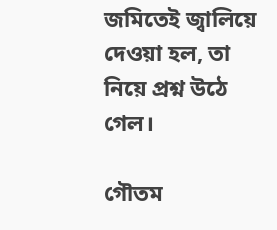জমিতেই জ্বালিয়ে দেওয়া হল, তা নিয়ে প্রশ্ন উঠে গেল।

গৌতম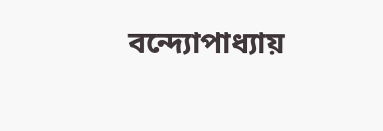বন্দ্যোপাধ্যায়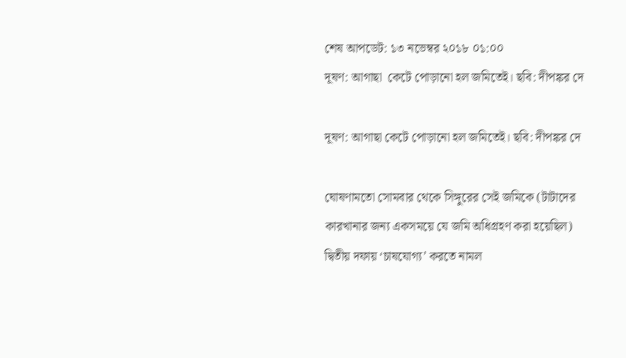শেষ আপডেট: ১৩ নভেম্বর ২০১৮ ০১:০০
দূষণ: আগাছা  কেটে পোড়ানো হল জমিতেই। ছবি: দীপঙ্কর দে

দূষণ: আগাছা কেটে পোড়ানো হল জমিতেই। ছবি: দীপঙ্কর দে

ঘোষণামতো সোমবার থেকে সিঙ্গুরের সেই জমিকে (টাটাদের কারখানার জন্য একসময়ে যে জমি অধিগ্রহণ করা হয়েছিল) দ্বিতীয় দফায় ‘চাষযোগ্য’ করতে নামল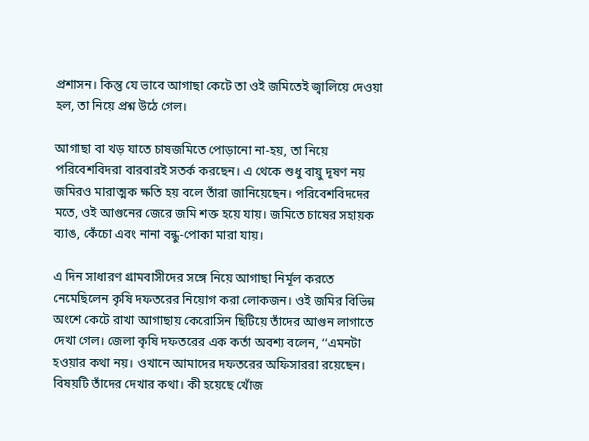প্রশাসন। কিন্তু যে ভাবে আগাছা কেটে তা ওই জমিতেই জ্বালিয়ে দেওয়া হল, তা নিয়ে প্রশ্ন উঠে গেল।

আগাছা বা খড় যাতে চাষজমিতে পোড়ানো না-হয়, তা নিয়ে পরিবেশবিদরা বারবারই সতর্ক করছেন। এ থেকে শুধু বায়ু দূষণ নয় জমিরও মারাত্মক ক্ষতি হয় বলে তাঁরা জানিয়েছেন। পরিবেশবিদদের মতে, ওই আগুনের জেরে জমি শক্ত হয়ে যায়। জমিতে চাষের সহায়ক ব্যাঙ, কেঁচো এবং নানা বন্ধু-পোকা মারা যায়।

এ দিন সাধারণ গ্রামবাসীদের সঙ্গে নিয়ে আগাছা নির্মূল করতে নেমেছিলেন কৃষি দফতরের নিয়োগ করা লোকজন। ওই জমির বিভিন্ন অংশে কেটে রাখা আগাছায় কেরোসিন ছিটিয়ে তাঁদের আগুন লাগাতে দেখা গেল। জেলা কৃষি দফতরের এক কর্তা অবশ্য বলেন, ‘‘এমনটা হওয়ার কথা নয়। ওখানে আমাদের দফতরের অফিসাররা রয়েছেন। বিষয়টি তাঁদের দেখার কথা। কী হয়েছে খোঁজ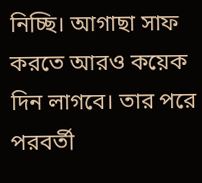নিচ্ছি। আগাছা সাফ করতে আরও কয়েক দিন লাগবে। তার পরে পরবর্তী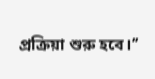প্রক্রিয়া শুরু হবে।’’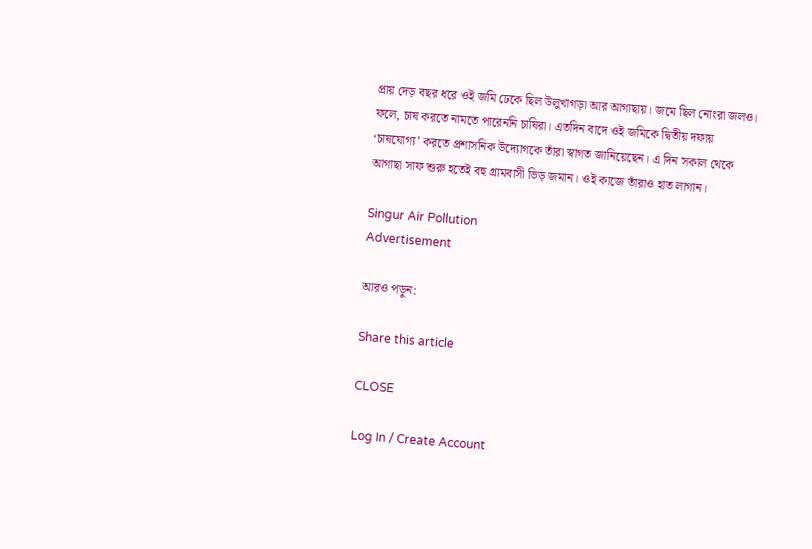প্রায় দেড় বছর ধরে ওই জমি ঢেকে ছিল উলুখাগড়া আর আগাছায়। জমে ছিল নোংরা জলও। ফলে, চাষ করতে নামতে পারেননি চাষিরা। এতদিন বাদে ওই জমিকে দ্বিতীয় দফায় ‘চাষযোগ্য’ করতে প্রশাসনিক উদ্যোগকে তাঁরা স্বাগত জানিয়েছেন। এ দিন সকাল থেকে আগাছা সাফ শুরু হতেই বহু গ্রামবাসী ভিড় জমান। ওই কাজে তাঁরাও হাত লাগান।

Singur Air Pollution
Advertisement

আরও পড়ুন:

Share this article

CLOSE

Log In / Create Account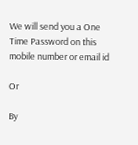We will send you a One Time Password on this mobile number or email id

Or

By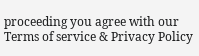proceeding you agree with our Terms of service & Privacy Policy